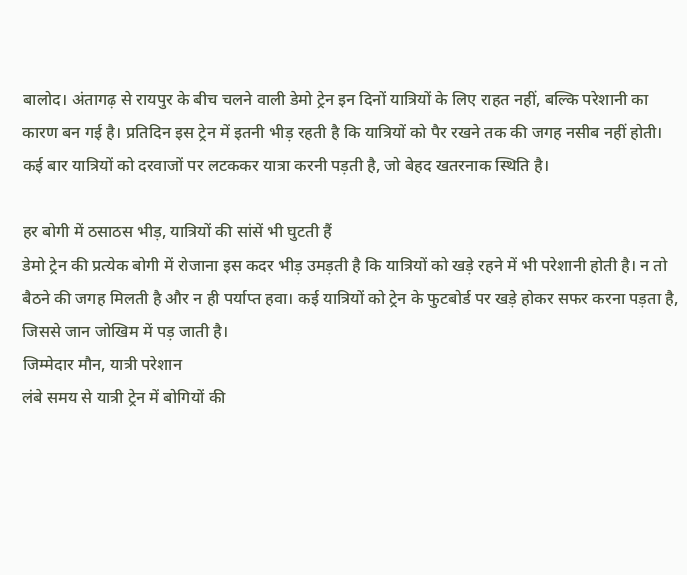बालोद। अंतागढ़ से रायपुर के बीच चलने वाली डेमो ट्रेन इन दिनों यात्रियों के लिए राहत नहीं, बल्कि परेशानी का कारण बन गई है। प्रतिदिन इस ट्रेन में इतनी भीड़ रहती है कि यात्रियों को पैर रखने तक की जगह नसीब नहीं होती। कई बार यात्रियों को दरवाजों पर लटककर यात्रा करनी पड़ती है, जो बेहद खतरनाक स्थिति है।

हर बोगी में ठसाठस भीड़, यात्रियों की सांसें भी घुटती हैं
डेमो ट्रेन की प्रत्येक बोगी में रोजाना इस कदर भीड़ उमड़ती है कि यात्रियों को खड़े रहने में भी परेशानी होती है। न तो बैठने की जगह मिलती है और न ही पर्याप्त हवा। कई यात्रियों को ट्रेन के फुटबोर्ड पर खड़े होकर सफर करना पड़ता है, जिससे जान जोखिम में पड़ जाती है।
जिम्मेदार मौन, यात्री परेशान
लंबे समय से यात्री ट्रेन में बोगियों की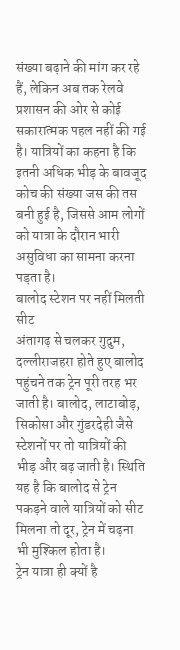संख्या बढ़ाने की मांग कर रहे हैं, लेकिन अब तक रेलवे प्रशासन की ओर से कोई सकारात्मक पहल नहीं की गई है। यात्रियों का कहना है कि इतनी अधिक भीड़ के बावजूद कोच की संख्या जस की तस बनी हुई है, जिससे आम लोगों को यात्रा के दौरान भारी असुविधा का सामना करना पड़ता है।
बालोद स्टेशन पर नहीं मिलती सीट
अंतागढ़ से चलकर गुदुम, दल्लीराजहरा होते हुए बालोद पहुंचने तक ट्रेन पूरी तरह भर जाती है। बालोद, लाटाबोड़, सिकोसा और गुंडरदेही जैसे स्टेशनों पर तो यात्रियों की भीड़ और बढ़ जाती है। स्थिति यह है कि बालोद से ट्रेन पकड़ने वाले यात्रियों को सीट मिलना तो दूर, ट्रेन में चढ़ना भी मुश्किल होता है।
ट्रेन यात्रा ही क्यों है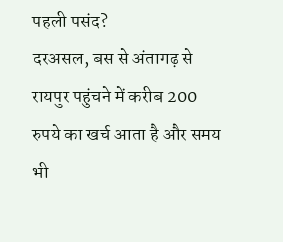पहली पसंद?
दरअसल, बस से अंतागढ़ से रायपुर पहुंचने में करीब 200 रुपये का खर्च आता है और समय भी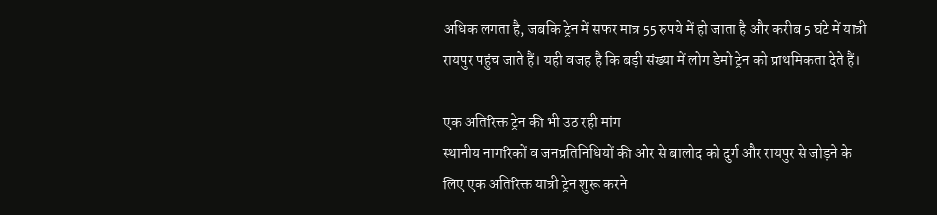अधिक लगता है, जबकि ट्रेन में सफर मात्र 55 रुपये में हो जाता है और करीब 5 घंटे में यात्री रायपुर पहुंच जाते हैं। यही वजह है कि बड़ी संख्या में लोग डेमो ट्रेन को प्राथमिकता देते हैं।

एक अतिरिक्त ट्रेन की भी उठ रही मांग
स्थानीय नागरिकों व जनप्रतिनिधियों की ओर से बालोद को दुर्ग और रायपुर से जोड़ने के लिए एक अतिरिक्त यात्री ट्रेन शुरू करने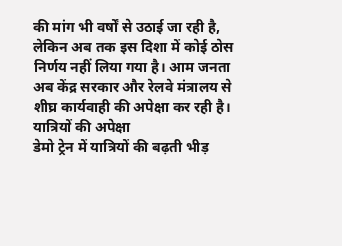की मांग भी वर्षों से उठाई जा रही है, लेकिन अब तक इस दिशा में कोई ठोस निर्णय नहीं लिया गया है। आम जनता अब केंद्र सरकार और रेलवे मंत्रालय से शीघ्र कार्यवाही की अपेक्षा कर रही है।
यात्रियों की अपेक्षा
डेमो ट्रेन में यात्रियों की बढ़ती भीड़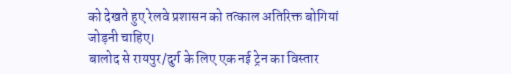को देखते हुए रेलवे प्रशासन को तत्काल अतिरिक्त बोगियां जोड़नी चाहिए।
बालोद से रायपुर/दुर्ग के लिए एक नई ट्रेन का विस्तार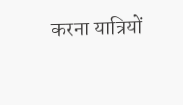करना यात्रियों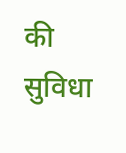की सुविधा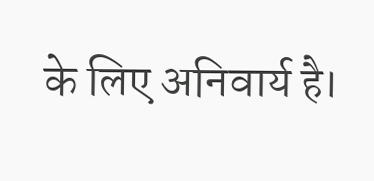के लिए अनिवार्य है।